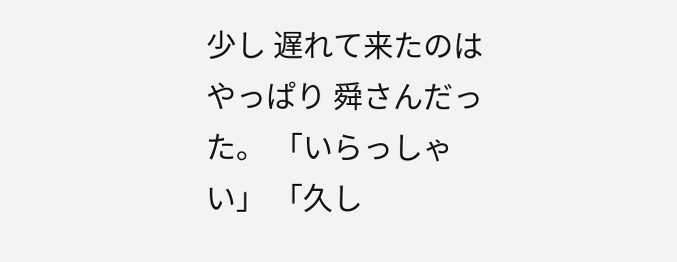少し 遅れて来たのは やっぱり 舜さんだった。 「いらっしゃい」 「久し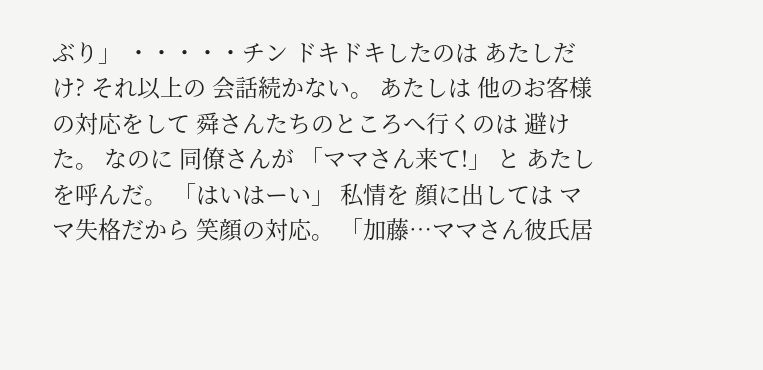ぶり」 ・・・・・チン ドキドキしたのは あたしだけ? それ以上の 会話続かない。 あたしは 他のお客様の対応をして 舜さんたちのところへ行くのは 避けた。 なのに 同僚さんが 「ママさん来て!」 と あたしを呼んだ。 「はいはーい」 私情を 顔に出しては ママ失格だから 笑顔の対応。 「加藤…ママさん彼氏居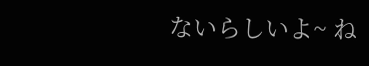ないらしいよ~ ね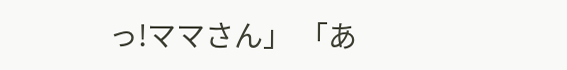っ!ママさん」 「あ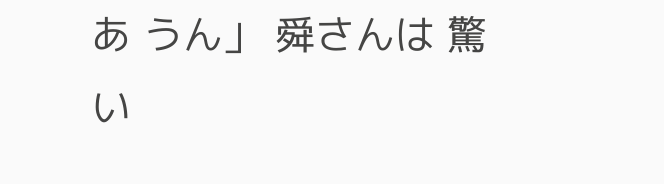あ うん」 舜さんは 驚い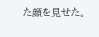た顔を見せた。